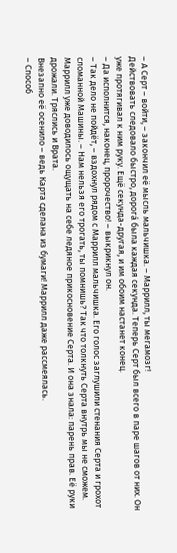– А Серт – войти, – закончил её мысль мальчишка. – Маррилл, ты мегамозг!
Действовать следовало быстро, дорога́ была каждая секунда. Теперь Серт был всего в паре шагов от них. Он уже протягивал к ним руку. Ещё секунда-другая, и им обоим настанет конец.
– Да исполнится, наконец, пророчество! – выкрикнул он.
– Так дело не пойдёт, – вздохнул рядом с Маррилл мальчишка. Его голос заглушили стенания Серта и грохот сломанной Машины. – Нам нельзя его трогать, ты помнишь? Так что толкнуть Серта внутрь мы не сможем.
Маррилл уже доводилось ощущать на себе ледяное прикосновение Серта. И она знала: парень прав. Её руки дрожали. Тряслись и Врата.
Внезапно её осенило – ведь Карта сделана из бумаги! Маррилл даже рассмеялась.
– Способ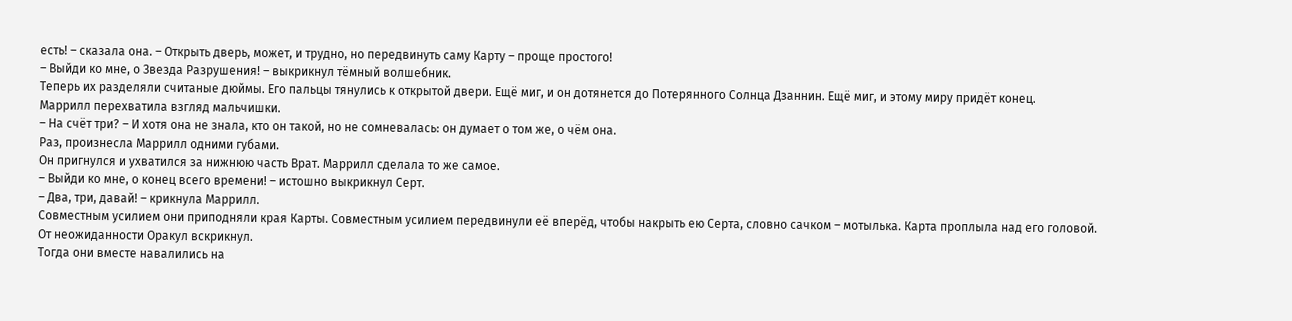есть! – сказала она. – Открыть дверь, может, и трудно, но передвинуть саму Карту – проще простого!
– Выйди ко мне, о Звезда Разрушения! – выкрикнул тёмный волшебник.
Теперь их разделяли считаные дюймы. Его пальцы тянулись к открытой двери. Ещё миг, и он дотянется до Потерянного Солнца Дзаннин. Ещё миг, и этому миру придёт конец.
Маррилл перехватила взгляд мальчишки.
– На счёт три? – И хотя она не знала, кто он такой, но не сомневалась: он думает о том же, о чём она.
Раз, произнесла Маррилл одними губами.
Он пригнулся и ухватился за нижнюю часть Врат. Маррилл сделала то же самое.
– Выйди ко мне, о конец всего времени! – истошно выкрикнул Серт.
– Два, три, давай! – крикнула Маррилл.
Совместным усилием они приподняли края Карты. Совместным усилием передвинули её вперёд, чтобы накрыть ею Серта, словно сачком – мотылька. Карта проплыла над его головой.
От неожиданности Оракул вскрикнул.
Тогда они вместе навалились на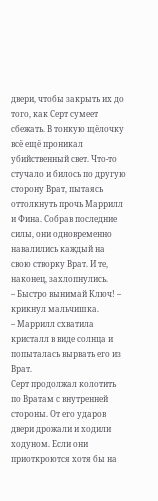двери, чтобы закрыть их до того, как Серт сумеет сбежать. В тонкую щёлочку всё ещё проникал убийственный свет. Что-то стучало и билось по другую сторону Врат, пытаясь оттолкнуть прочь Маррилл и Фина. Собрав последние силы, они одновременно навалились каждый на свою створку Врат. И те, наконец, захлопнулись.
– Быстро вынимай Ключ! – крикнул мальчишка.
– Маррилл схватила кристалл в виде солнца и попыталась вырвать его из Врат.
Серт продолжал колотить по Вратам с внутренней стороны. От его ударов двери дрожали и ходили ходуном. Если они приоткроются хотя бы на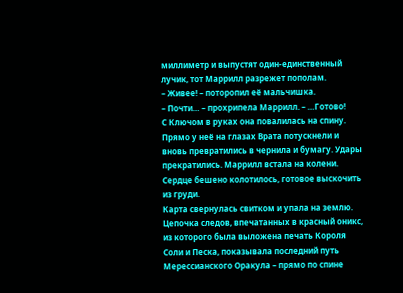миллиметр и выпустят один-единственный лучик, тот Маррилл разрежет пополам.
– Живее! – поторопил её мальчишка.
– Почти… – прохрипела Маррилл. – …Готово!
С Ключом в руках она повалилась на спину. Прямо у неё на глазах Врата потускнели и вновь превратились в чернила и бумагу. Удары прекратились. Маррилл встала на колени. Сердце бешено колотилось, готовое выскочить из груди.
Карта свернулась свитком и упала на землю. Цепочка следов, впечатанных в красный оникс, из которого была выложена печать Короля Соли и Песка, показывала последний путь Мерессианского Оракула – прямо по спине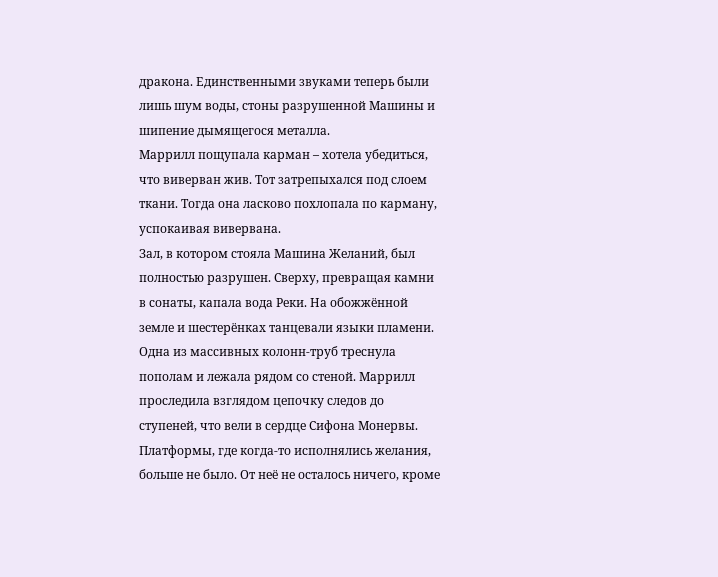дракона. Единственными звуками теперь были лишь шум воды, стоны разрушенной Машины и шипение дымящегося металла.
Маррилл пощупала карман – хотела убедиться, что виверван жив. Тот затрепыхался под слоем ткани. Тогда она ласково похлопала по карману, успокаивая вивервана.
Зал, в котором стояла Машина Желаний, был полностью разрушен. Сверху, превращая камни в сонаты, капала вода Реки. На обожжённой земле и шестерёнках танцевали языки пламени. Одна из массивных колонн-труб треснула пополам и лежала рядом со стеной. Маррилл проследила взглядом цепочку следов до ступеней, что вели в сердце Сифона Монервы. Платформы, где когда-то исполнялись желания, больше не было. От неё не осталось ничего, кроме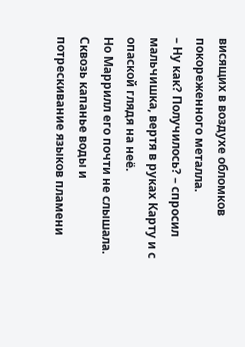висящих в воздухе обломков покореженного металла.
– Ну как? Получилось? – спросил мальчишка, вертя в руках Карту и с опаской глядя на неё.
Но Маррилл его почти не слышала. Сквозь капанье воды и потрескивание языков пламени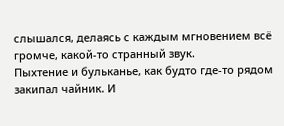слышался, делаясь с каждым мгновением всё громче, какой-то странный звук.
Пыхтение и бульканье, как будто где-то рядом закипал чайник. И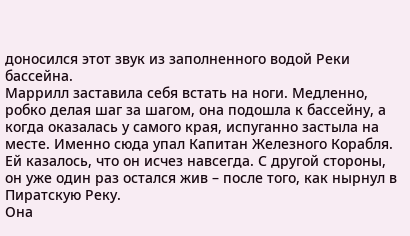доносился этот звук из заполненного водой Реки бассейна.
Маррилл заставила себя встать на ноги. Медленно, робко делая шаг за шагом, она подошла к бассейну, а когда оказалась у самого края, испуганно застыла на месте. Именно сюда упал Капитан Железного Корабля. Ей казалось, что он исчез навсегда. С другой стороны, он уже один раз остался жив – после того, как нырнул в Пиратскую Реку.
Она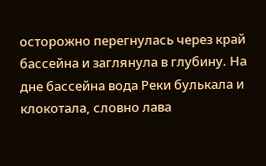осторожно перегнулась через край бассейна и заглянула в глубину. На дне бассейна вода Реки булькала и клокотала, словно лава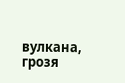вулкана, грозя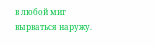в любой миг вырваться наружу.